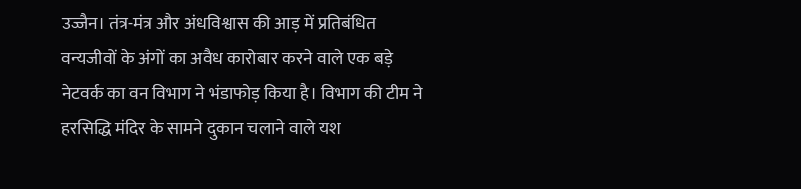उज्जैन। तंत्र-मंत्र और अंधविश्वास की आड़ में प्रतिबंधित वन्यजीवों के अंगों का अवैध कारोबार करने वाले एक बड़े नेटवर्क का वन विभाग ने भंडाफोड़ किया है। विभाग की टीम ने हरसिद्धि मंदिर के सामने दुकान चलाने वाले यश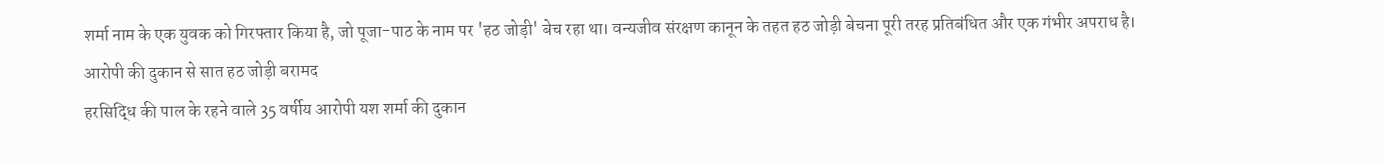शर्मा नाम के एक युवक को गिरफ्तार किया है, जो पूजा-पाठ के नाम पर 'हठ जोड़ी' बेच रहा था। वन्यजीव संरक्षण कानून के तहत हठ जोड़ी बेचना पूरी तरह प्रतिबंधित और एक गंभीर अपराध है।
आरोपी की दुकान से सात हठ जोड़ी बरामद
हरसिद्धि की पाल के रहने वाले 35 वर्षीय आरोपी यश शर्मा की दुकान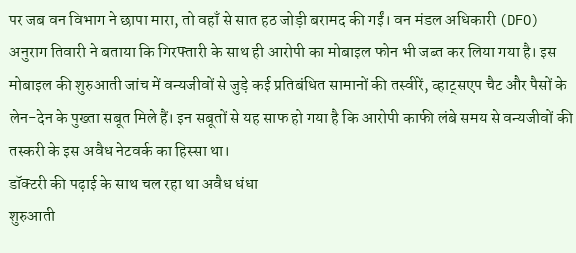पर जब वन विभाग ने छापा मारा, तो वहाँ से सात हठ जोड़ी बरामद की गईं। वन मंडल अधिकारी (DFO) अनुराग तिवारी ने बताया कि गिरफ्तारी के साथ ही आरोपी का मोबाइल फोन भी जब्त कर लिया गया है। इस मोबाइल की शुरुआती जांच में वन्यजीवों से जुड़े कई प्रतिबंधित सामानों की तस्वीरें, व्हाट्सएप चैट और पैसों के लेन-देन के पुख्ता सबूत मिले हैं। इन सबूतों से यह साफ हो गया है कि आरोपी काफी लंबे समय से वन्यजीवों की तस्करी के इस अवैध नेटवर्क का हिस्सा था।
डॉक्टरी की पढ़ाई के साथ चल रहा था अवैध धंधा
शुरुआती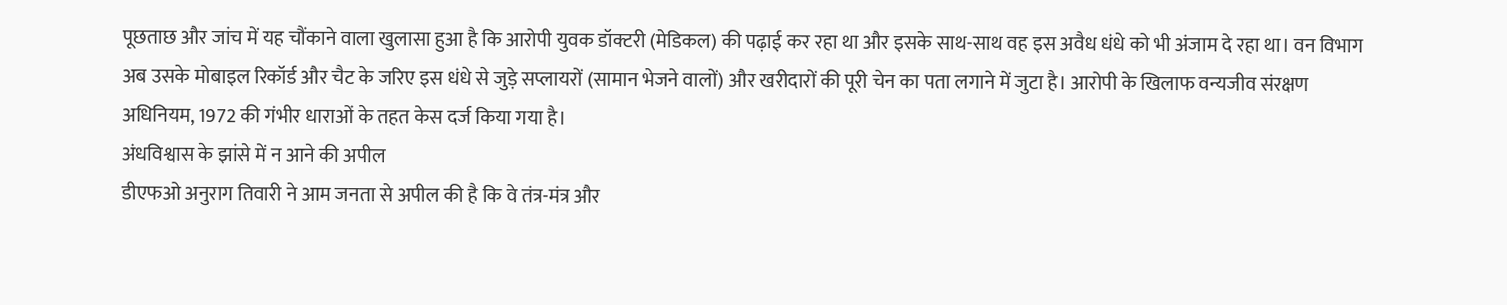पूछताछ और जांच में यह चौंकाने वाला खुलासा हुआ है कि आरोपी युवक डॉक्टरी (मेडिकल) की पढ़ाई कर रहा था और इसके साथ-साथ वह इस अवैध धंधे को भी अंजाम दे रहा था। वन विभाग अब उसके मोबाइल रिकॉर्ड और चैट के जरिए इस धंधे से जुड़े सप्लायरों (सामान भेजने वालों) और खरीदारों की पूरी चेन का पता लगाने में जुटा है। आरोपी के खिलाफ वन्यजीव संरक्षण अधिनियम, 1972 की गंभीर धाराओं के तहत केस दर्ज किया गया है।
अंधविश्वास के झांसे में न आने की अपील
डीएफओ अनुराग तिवारी ने आम जनता से अपील की है कि वे तंत्र-मंत्र और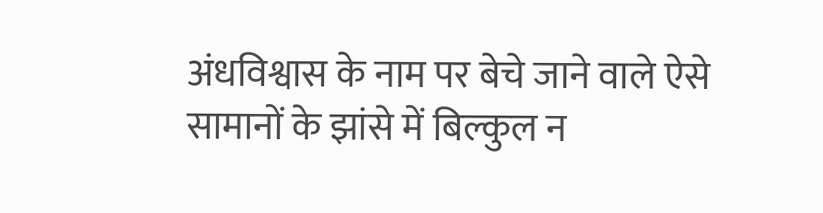अंधविश्वास के नाम पर बेचे जाने वाले ऐसे सामानों के झांसे में बिल्कुल न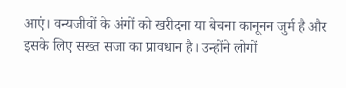आएं। वन्यजीवों के अंगों को खरीदना या बेचना कानूनन जुर्म है और इसके लिए सख्त सजा का प्रावधान है। उन्होंने लोगों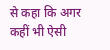से कहा कि अगर कहीं भी ऐसी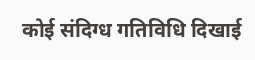कोई संदिग्ध गतिविधि दिखाई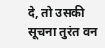दे, तो उसकी सूचना तुरंत वन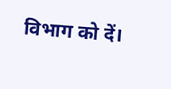विभाग को दें।